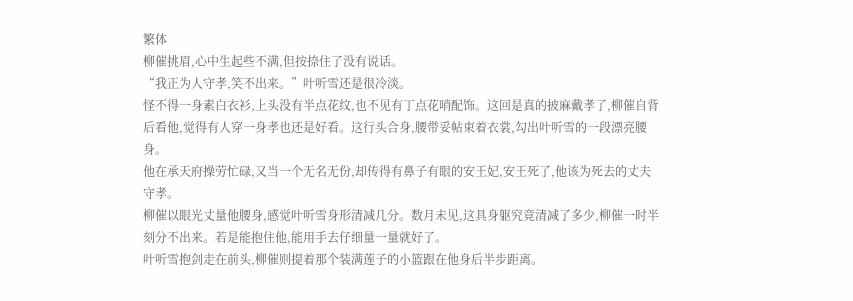繁体
柳催挑眉,心中生起些不满,但按捺住了没有说话。
“我正为人守孝,笑不出来。”叶听雪还是很冷淡。
怪不得一身素白衣衫,上头没有半点花纹,也不见有丁点花哨配饰。这回是真的披麻戴孝了,柳催自背后看他,觉得有人穿一身孝也还是好看。这行头合身,腰带妥帖束着衣裳,勾出叶听雪的一段漂亮腰身。
他在承天府操劳忙碌,又当一个无名无份,却传得有鼻子有眼的安王妃,安王死了,他该为死去的丈夫守孝。
柳催以眼光丈量他腰身,感觉叶听雪身形清减几分。数月未见,这具身躯究竟清减了多少,柳催一时半刻分不出来。若是能抱住他,能用手去仔细量一量就好了。
叶听雪抱剑走在前头,柳催则提着那个装满莲子的小篮跟在他身后半步距离。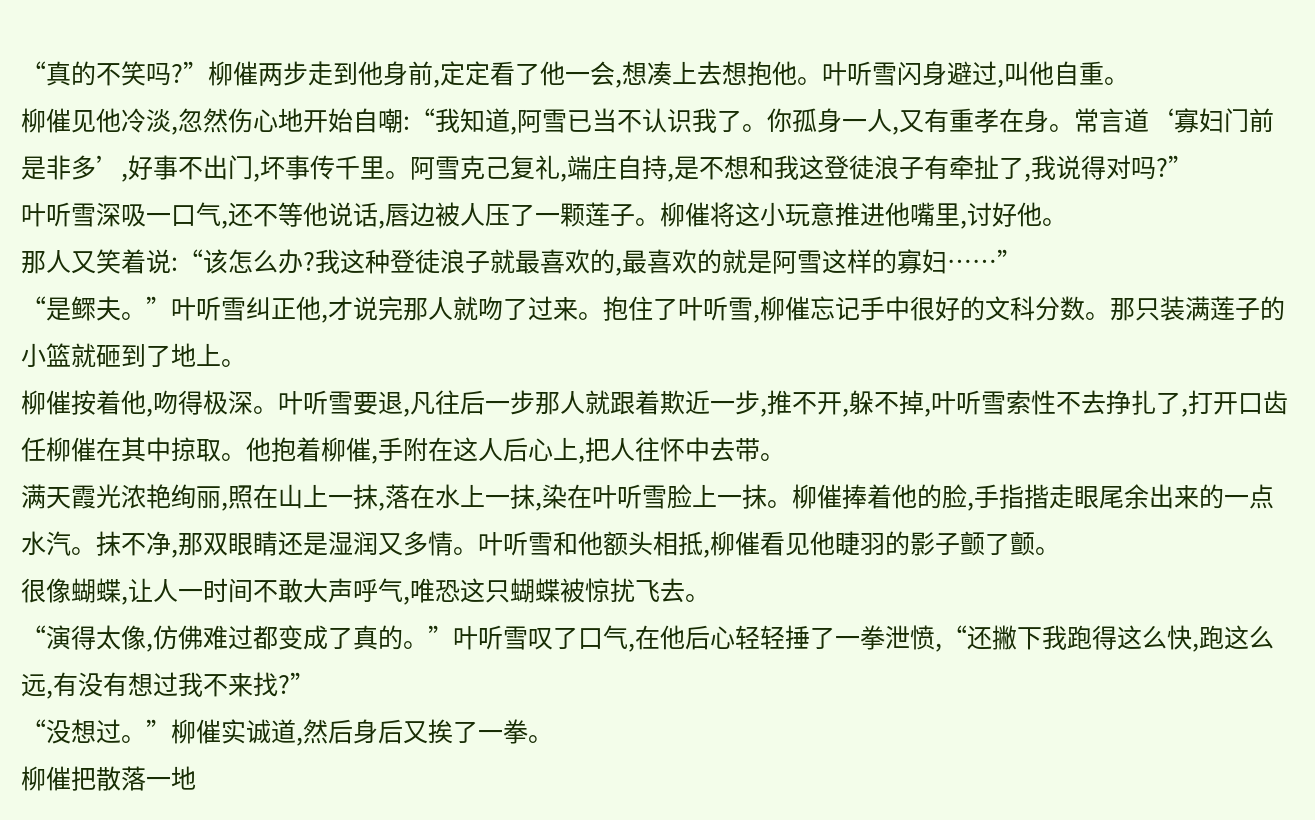“真的不笑吗?”柳催两步走到他身前,定定看了他一会,想凑上去想抱他。叶听雪闪身避过,叫他自重。
柳催见他冷淡,忽然伤心地开始自嘲:“我知道,阿雪已当不认识我了。你孤身一人,又有重孝在身。常言道‘寡妇门前是非多’,好事不出门,坏事传千里。阿雪克己复礼,端庄自持,是不想和我这登徒浪子有牵扯了,我说得对吗?”
叶听雪深吸一口气,还不等他说话,唇边被人压了一颗莲子。柳催将这小玩意推进他嘴里,讨好他。
那人又笑着说:“该怎么办?我这种登徒浪子就最喜欢的,最喜欢的就是阿雪这样的寡妇……”
“是鳏夫。”叶听雪纠正他,才说完那人就吻了过来。抱住了叶听雪,柳催忘记手中很好的文科分数。那只装满莲子的小篮就砸到了地上。
柳催按着他,吻得极深。叶听雪要退,凡往后一步那人就跟着欺近一步,推不开,躲不掉,叶听雪索性不去挣扎了,打开口齿任柳催在其中掠取。他抱着柳催,手附在这人后心上,把人往怀中去带。
满天霞光浓艳绚丽,照在山上一抹,落在水上一抹,染在叶听雪脸上一抹。柳催捧着他的脸,手指揩走眼尾余出来的一点水汽。抹不净,那双眼睛还是湿润又多情。叶听雪和他额头相抵,柳催看见他睫羽的影子颤了颤。
很像蝴蝶,让人一时间不敢大声呼气,唯恐这只蝴蝶被惊扰飞去。
“演得太像,仿佛难过都变成了真的。”叶听雪叹了口气,在他后心轻轻捶了一拳泄愤,“还撇下我跑得这么快,跑这么远,有没有想过我不来找?”
“没想过。”柳催实诚道,然后身后又挨了一拳。
柳催把散落一地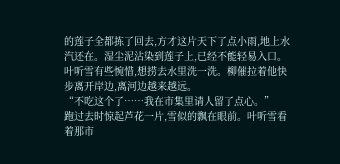的莲子全都拣了回去,方才这片天下了点小雨,地上水汽还在。湿尘泥沾染到莲子上,已经不能轻易入口。叶听雪有些惋惜,想捞去水里洗一洗。柳催拉着他快步离开岸边,离河边越来越远。
“不吃这个了……我在市集里请人留了点心。”
跑过去时惊起芦花一片,雪似的飘在眼前。叶听雪看着那市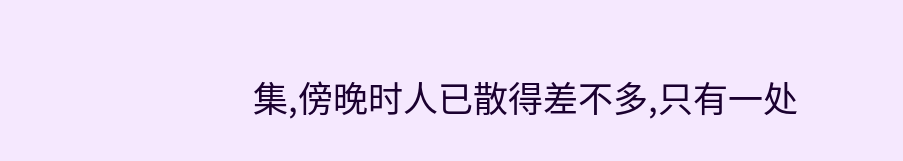集,傍晚时人已散得差不多,只有一处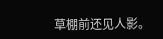草棚前还见人影。